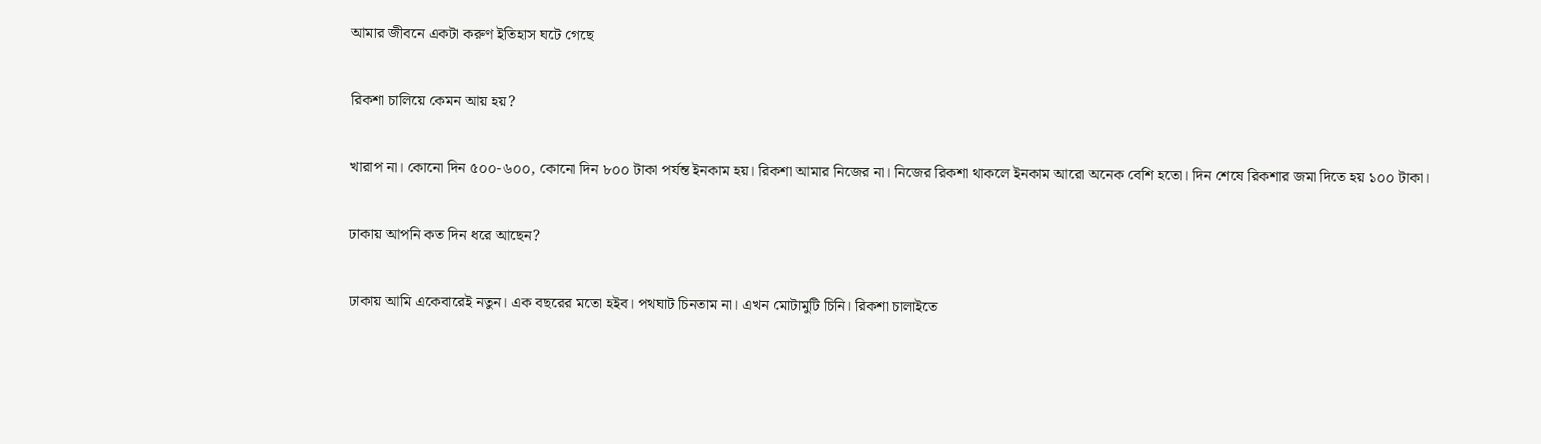আমার জীবনে একটা করুণ ইতিহাস ঘটে গেছে

রিকশা চালিয়ে কেমন আয় হয়?

খারাপ না। কোনো দিন ৫০০-৬০০, কোনো দিন ৮০০ টাকা পর্যন্ত ইনকাম হয়। রিকশা আমার নিজের না। নিজের রিকশা থাকলে ইনকাম আরো অনেক বেশি হতো। দিন শেষে রিকশার জমা দিতে হয় ১০০ টাকা।

ঢাকায় আপনি কত দিন ধরে আছেন?

ঢাকায় আমি একেবারেই নতুন। এক বছরের মতো হইব। পথঘাট চিনতাম না। এখন মোটামুটি চিনি। রিকশা চালাইতে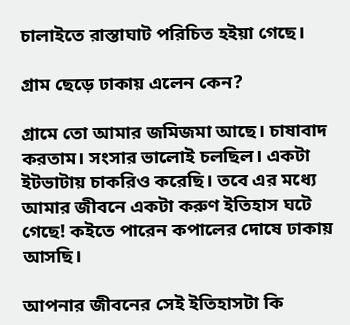চালাইতে রাস্তাঘাট পরিচিত হইয়া গেছে।

গ্রাম ছেড়ে ঢাকায় এলেন কেন?

গ্রামে তো আমার জমিজমা আছে। চাষাবাদ করতাম। সংসার ভালোই চলছিল। একটা ইটভাটায় চাকরিও করেছি। তবে এর মধ্যে আমার জীবনে একটা করুণ ইতিহাস ঘটে গেছে! কইতে পারেন কপালের দোষে ঢাকায় আসছি।

আপনার জীবনের সেই ইতিহাসটা কি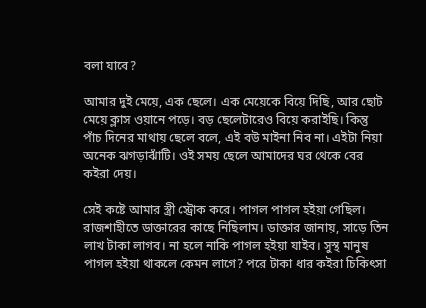বলা যাবে?

আমার দুই মেয়ে, এক ছেলে। এক মেয়েকে বিয়ে দিছি, আর ছোট মেয়ে ক্লাস ওয়ানে পড়ে। বড় ছেলেটারেও বিয়ে করাইছি। কিন্তু পাঁচ দিনের মাথায় ছেলে বলে, এই বউ মাইনা নিব না। এইটা নিয়া অনেক ঝগড়াঝাঁটি। ওই সময় ছেলে আমাদের ঘর থেকে বের কইরা দেয়।

সেই কষ্টে আমার স্ত্রী স্ট্রোক করে। পাগল পাগল হইয়া গেছিল। রাজশাহীতে ডাক্তারের কাছে নিছিলাম। ডাক্তার জানায়, সাড়ে তিন লাখ টাকা লাগব। না হলে নাকি পাগল হইয়া যাইব। সুস্থ মানুষ পাগল হইয়া থাকলে কেমন লাগে? পরে টাকা ধার কইরা চিকিৎসা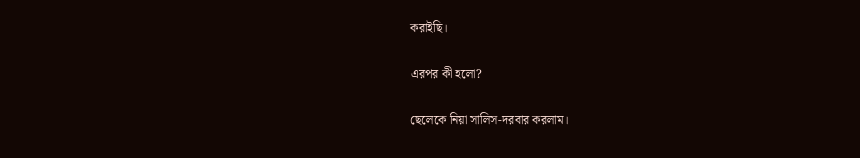করাইছি।

এরপর কী হলো?

ছেলেকে নিয়া সালিস-দরবার করলাম।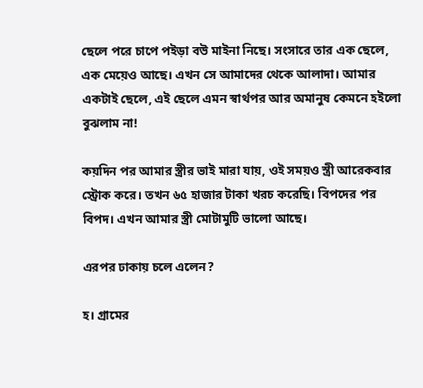ছেলে পরে চাপে পইড়া বউ মাইনা নিছে। সংসারে তার এক ছেলে, এক মেয়েও আছে। এখন সে আমাদের থেকে আলাদা। আমার একটাই ছেলে, এই ছেলে এমন স্বার্থপর আর অমানুষ কেমনে হইলো বুঝলাম না!

কয়দিন পর আমার স্ত্রীর ভাই মারা যায়, ওই সময়ও স্ত্রী আরেকবার স্ট্রোক করে। তখন ৬৫ হাজার টাকা খরচ করেছি। বিপদের পর বিপদ। এখন আমার স্ত্রী মোটামুটি ভালো আছে।

এরপর ঢাকায় চলে এলেন?

হ। গ্রামের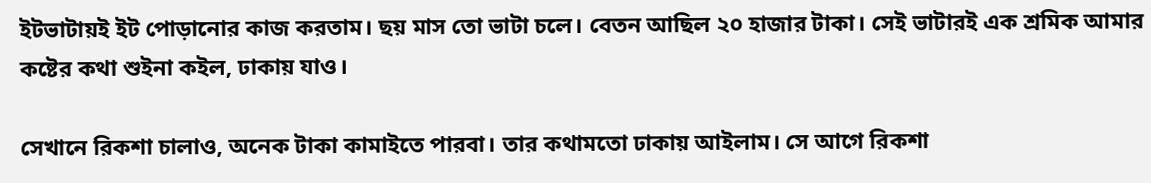ইটভাটায়ই ইট পোড়ানোর কাজ করতাম। ছয় মাস তো ভাটা চলে। বেতন আছিল ২০ হাজার টাকা। সেই ভাটারই এক শ্রমিক আমার কষ্টের কথা শুইনা কইল, ঢাকায় যাও।

সেখানে রিকশা চালাও, অনেক টাকা কামাইতে পারবা। তার কথামতো ঢাকায় আইলাম। সে আগে রিকশা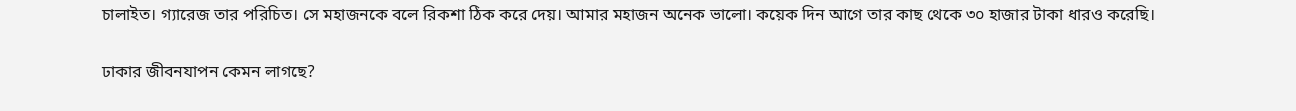চালাইত। গ্যারেজ তার পরিচিত। সে মহাজনকে বলে রিকশা ঠিক করে দেয়। আমার মহাজন অনেক ভালো। কয়েক দিন আগে তার কাছ থেকে ৩০ হাজার টাকা ধারও করেছি।

ঢাকার জীবনযাপন কেমন লাগছে?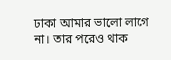ঢাকা আমার ভালো লাগে না। তার পরেও থাক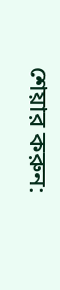শেয়ার করুন: